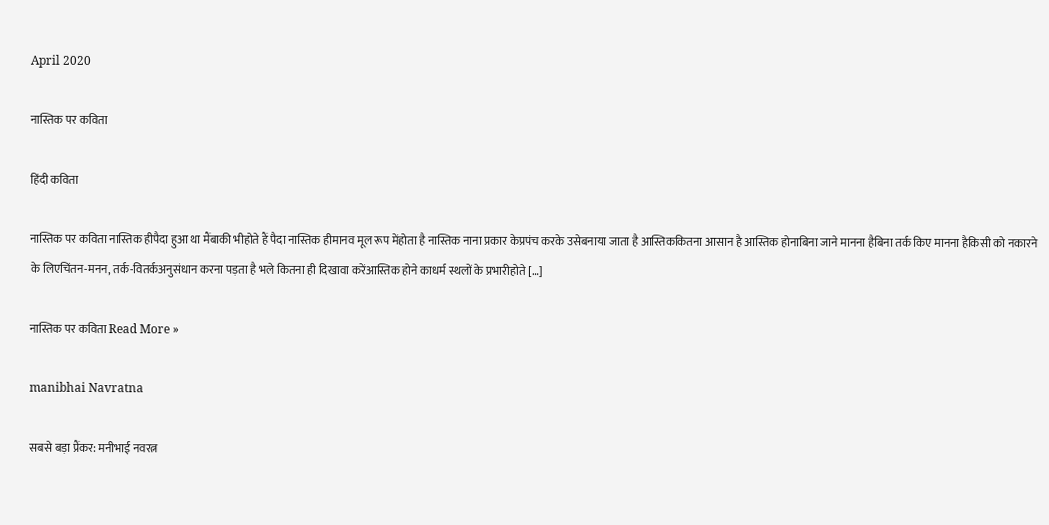April 2020

नास्तिक पर कविता

हिंदी कविता

नास्तिक पर कविता नास्तिक हीपैदा हुआ था मैंबाकी भीहोते हैं पैदा नास्तिक हीमानव मूल रूप मेंहोता है नास्तिक नाना प्रकार केप्रपंच करके उसेबनाया जाता है आस्तिककितना आसान है आस्तिक होनाबिना जाने मानना हैबिना तर्क किए मानना हैकिसी को नकारने के लिएचिंतन-मनन, तर्क-वितर्कअनुसंधान करना पड़ता है भले कितना ही दिखावा करेंआस्तिक होने काधर्म स्थलों के प्रभारीहोते […]

नास्तिक पर कविता Read More »

manibhai Navratna

सबसे बड़ा प्रैंकर: मनीभाई नवरत्न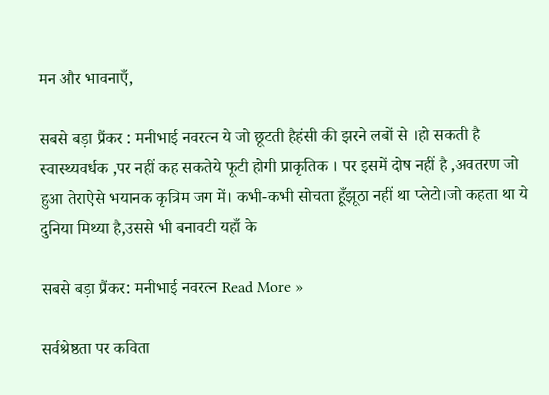मन और भावनाएँ,

सबसे बड़ा प्रैंकर : मनीभाई नवरत्न ये जो छूटती हैहंसी की झरने लबों से ।हो सकती है स्वास्थ्यवर्धक ,पर नहीं कह सकतेये फूटी होगी प्राकृतिक । पर इसमें दोष नहीं है ,अवतरण जो हुआ तेराऐसे भयानक कृत्रिम जग में। कभी-कभी सोचता हूँझूठा नहीं था प्लेटो।जो कहता था ये दुनिया मिथ्या है,उससे भी बनावटी यहाँ के

सबसे बड़ा प्रैंकर: मनीभाई नवरत्न Read More »

सर्वश्रेष्ठता पर कविता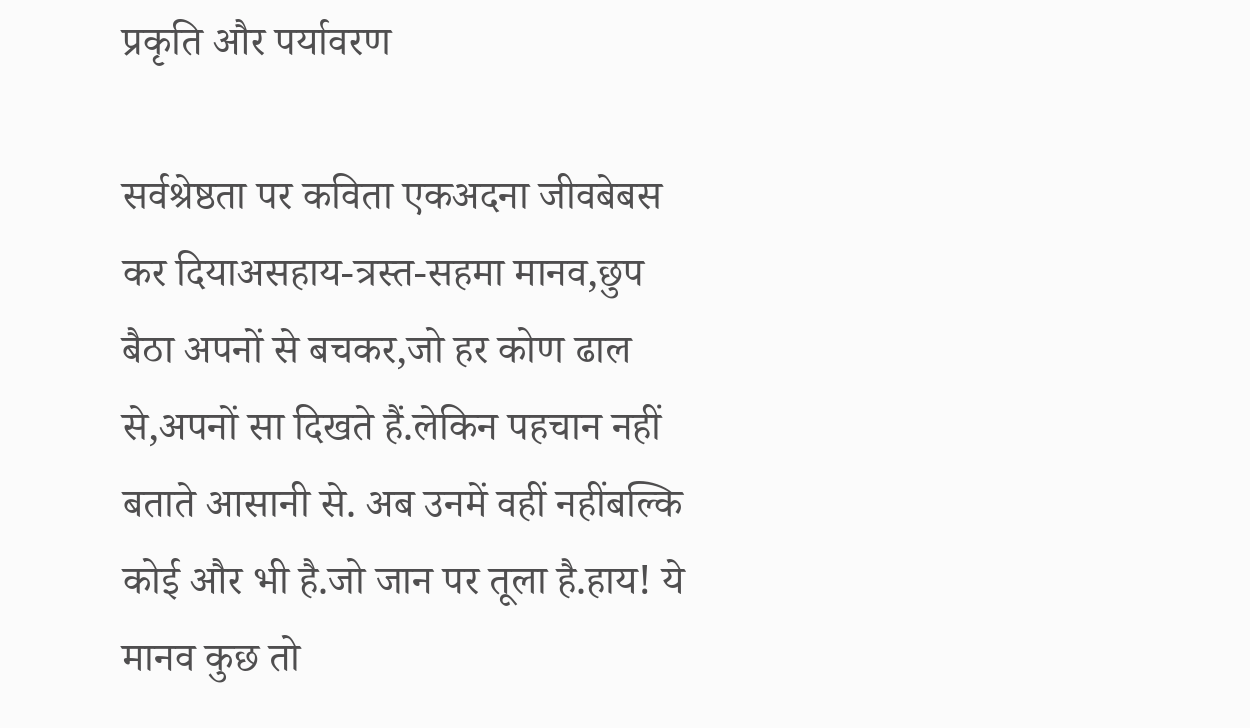प्रकृति और पर्यावरण

सर्वश्रेष्ठता पर कविता एकअदना जीवबेबस कर दियाअसहाय-त्रस्त-सहमा मानव,छुप बैठा अपनों से बचकर,जो हर कोण ढाल से,अपनों सा दिखते हैं.लेकिन पहचान नहीं बताते आसानी से. अब उनमें वहीं नहींबल्कि कोई और भी है.जो जान पर तूला है.हाय! ये मानव कुछ तो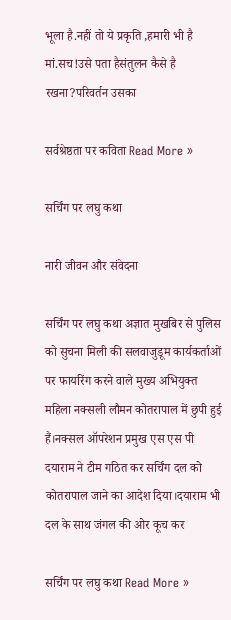भूला है.नहीं तो ये प्रकृति ,हमारी भी है मां.सच!उसे पता हैसंतुलन कैसे है रखना?परिवर्तन उसका

सर्वश्रेष्ठता पर कविता Read More »

सर्चिंग पर लघु कथा

नारी जीवन और संवेदना

सर्चिंग पर लघु कथा अज्ञात मुखबिर से पुलिस को सुचना मिली की सलवाजुडूम कार्यकर्ताओं पर फायरिंग करने वाले मुख्य अभियुक्त महिला नक्सली लौमन कोतरापाल में छुपी हुई हैं।नक्सल ऑपरेशन प्रमुख एस एस पी दयाराम ने टीम गठित कर सर्चिंग दल को कोतरापाल जाने का आदेश दिया।दयाराम भी दल के साथ जंगल की ओर कूच कर

सर्चिंग पर लघु कथा Read More »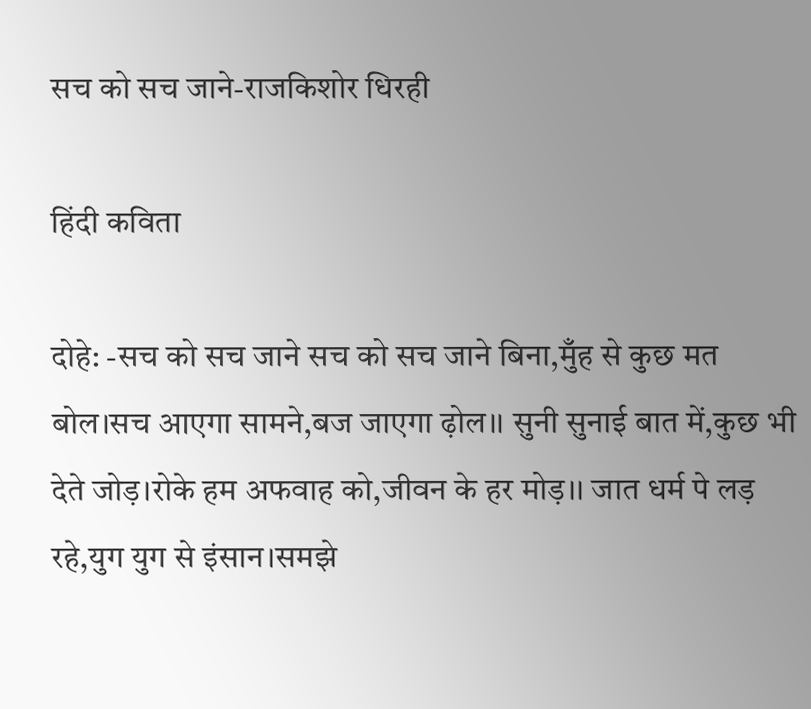सच को सच जाने-राजकिशोर धिरही

हिंदी कविता

दोहे: -सच को सच जाने सच को सच जाने बिना,मुँह से कुछ मत बोल।सच आएगा सामने,बज जाएगा ढ़ोल।। सुनी सुनाई बात में,कुछ भी देते जोड़।रोके हम अफवाह को,जीवन के हर मोड़।। जात धर्म पे लड़ रहे,युग युग से इंसान।समझे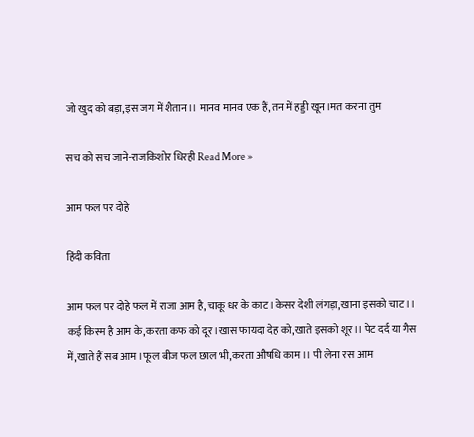जो खुद को बड़ा,इस जग में शैतान।। मानव मानव एक हैं,तन में हड्डी खून।मत करना तुम

सच को सच जाने-राजकिशोर धिरही Read More »

आम फल पर दोहे

हिंदी कविता

आम फल पर दोहे फल में राजा आम है,चाकू धर के काट।केसर देशी लंगड़ा,खाना इसको चाट।। कई किस्म है आम के,करता कफ को दूर।खास फायदा देह को,खाते इसको शूर।। पेट दर्द या गैस में,खाते हैं सब आम।फूल बीज फल छाल भी,करता औषधि काम।। पी लेना रस आम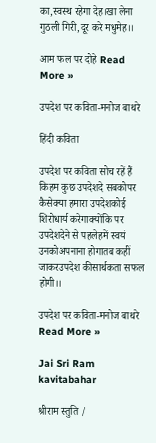का,स्वस्थ रहेगा देह।खा लेना गुठली गिरी,दूर करे मधुमेह।।

आम फल पर दोहे Read More »

उपदेश पर कविता-मनोज बाथरे

हिंदी कविता

उपदेश पर कविता सोच रहें हैं किहम कुछ उपदेशदे सबकोपर कैसेक्या हमारा उपदेशकोई शिरोधार्य करेगाक्योंकि पर उपदेशदेने से पहलेहमें स्वयं उनकोअपनाना होगातब कहीं जाकरउपदेश कीसार्थकता सफल होगी।।

उपदेश पर कविता-मनोज बाथरे Read More »

Jai Sri Ram kavitabahar

श्रीराम स्तुति /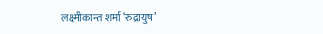लक्ष्मीकान्त शर्मा ‘रुद्रायुष’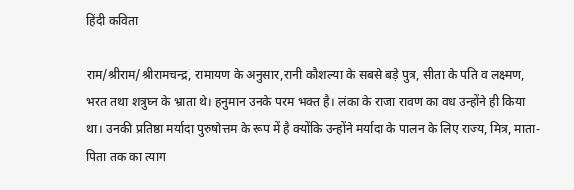हिंदी कविता

राम/श्रीराम/श्रीरामचन्द्र, रामायण के अनुसार,रानी कौशल्या के सबसे बड़े पुत्र, सीता के पति व लक्ष्मण, भरत तथा शत्रुघ्न के भ्राता थे। हनुमान उनके परम भक्त है। लंका के राजा रावण का वध उन्होंने ही किया था। उनकी प्रतिष्ठा मर्यादा पुरुषोत्तम के रूप में है क्योंकि उन्होंने मर्यादा के पालन के लिए राज्य, मित्र, माता-पिता तक का त्याग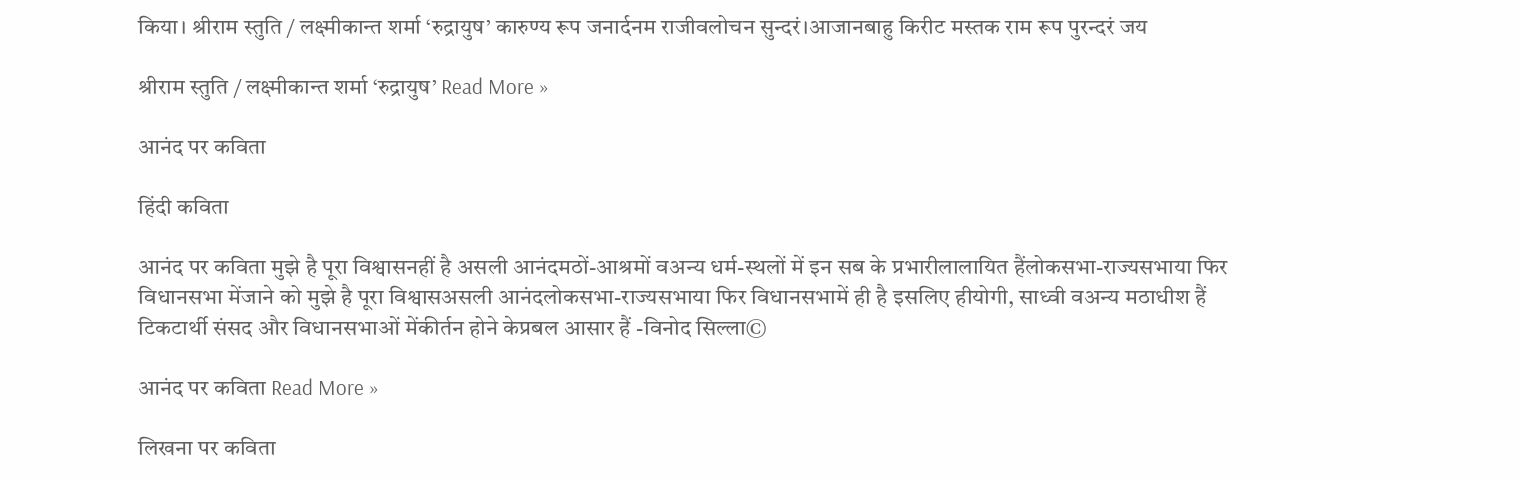किया। श्रीराम स्तुति / लक्ष्मीकान्त शर्मा ‘रुद्रायुष’ कारुण्य रूप जनार्दनम राजीवलोचन सुन्दरं।आजानबाहु किरीट मस्तक राम रूप पुरन्दरं जय

श्रीराम स्तुति / लक्ष्मीकान्त शर्मा ‘रुद्रायुष’ Read More »

आनंद पर कविता

हिंदी कविता

आनंद पर कविता मुझे है पूरा विश्वासनहीं है असली आनंदमठों-आश्रमों वअन्य धर्म-स्थलों में इन सब के प्रभारीलालायित हैंलोकसभा-राज्यसभाया फिर विधानसभा मेंजाने को मुझे है पूरा विश्वासअसली आनंदलोकसभा-राज्यसभाया फिर विधानसभामें ही है इसलिए हीयोगी, साध्वी वअन्य मठाधीश हैं टिकटार्थी संसद और विधानसभाओं मेंकीर्तन होने केप्रबल आसार हैं -विनोद सिल्ला©

आनंद पर कविता Read More »

लिखना पर कविता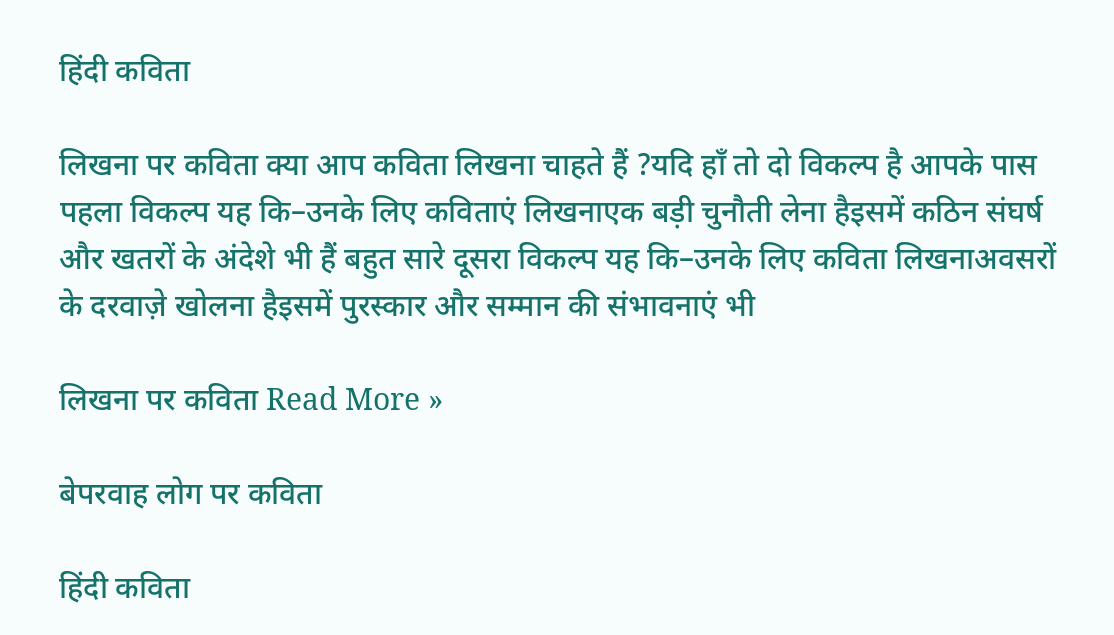हिंदी कविता

लिखना पर कविता क्या आप कविता लिखना चाहते हैं ?यदि हाँ तो दो विकल्प है आपके पास पहला विकल्प यह कि–उनके लिए कविताएं लिखनाएक बड़ी चुनौती लेना हैइसमें कठिन संघर्ष और खतरों के अंदेशे भी हैं बहुत सारे दूसरा विकल्प यह कि–उनके लिए कविता लिखनाअवसरों के दरवाज़े खोलना हैइसमें पुरस्कार और सम्मान की संभावनाएं भी

लिखना पर कविता Read More »

बेपरवाह लोग पर कविता

हिंदी कविता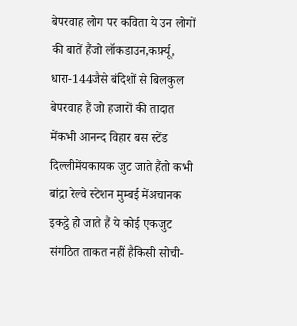बेपरवाह लोग पर कविता ये उन लोगों की बातें हैंजो लॉकडाउन,कर्फ़्यू, धारा-144जैसे बंदिशों से बिलकुल बेपरवाह हैं जो हजारों की तादात मेंकभी आनन्द विहार बस स्टेंड दिल्लीमेंयकायक जुट जाते हैंतो कभी बांद्रा रेल्वे स्टेशन मुम्बई मेंअचानक इकट्ठे हो जाते हैं ये कोई एकजुट संगठित ताकत नहीं हैकिसी सोची-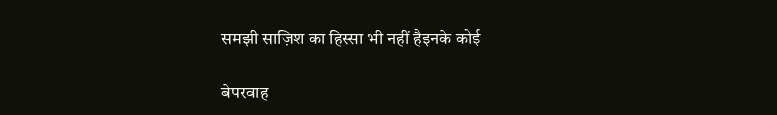समझी साज़िश का हिस्सा भी नहीं हैइनके कोई

बेपरवाह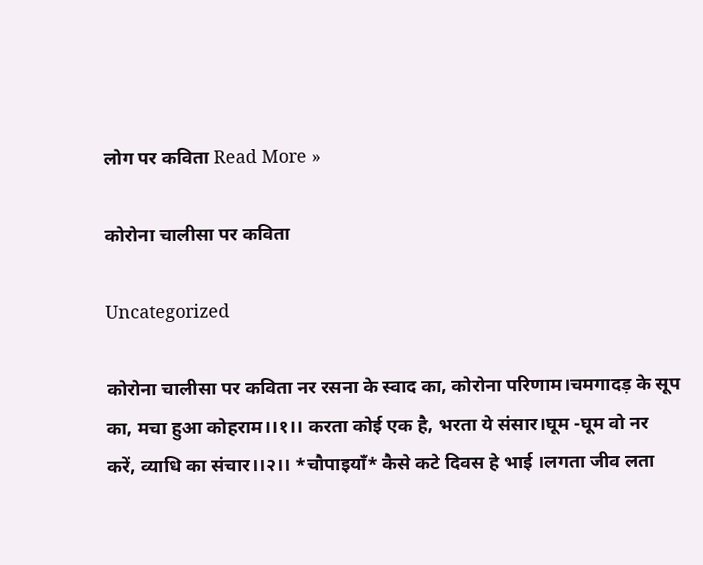लोग पर कविता Read More »

कोरोना चालीसा पर कविता

Uncategorized

कोरोना चालीसा पर कविता नर रसना के स्वाद का, कोरोना परिणाम।चमगादड़ के सूप का, मचा हुआ कोहराम।।१।। करता कोई एक है, भरता ये संसार।घूम -घूम वो नर करें, व्याधि का संचार।।२।। *चौपाइयाँ* कैसे कटे दिवस हे भाई ।लगता जीव लता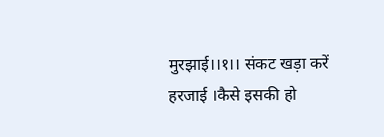मुरझाई।।१।। संकट खड़ा करें हरजाई ।कैसे इसकी हो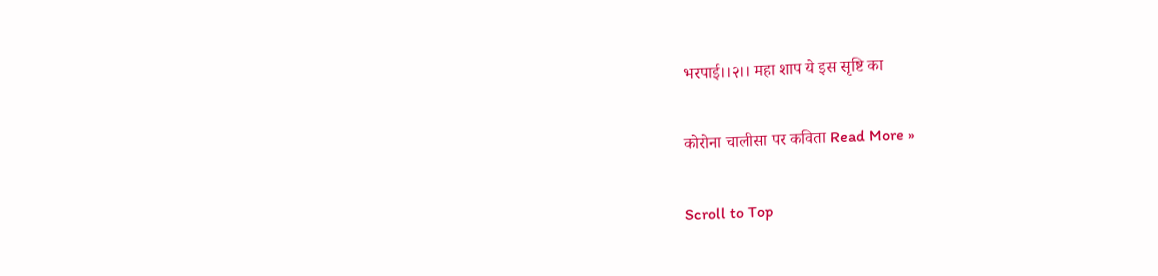भरपाई।।२।। महा शाप ये इस सृष्टि का

कोरोना चालीसा पर कविता Read More »

Scroll to Top